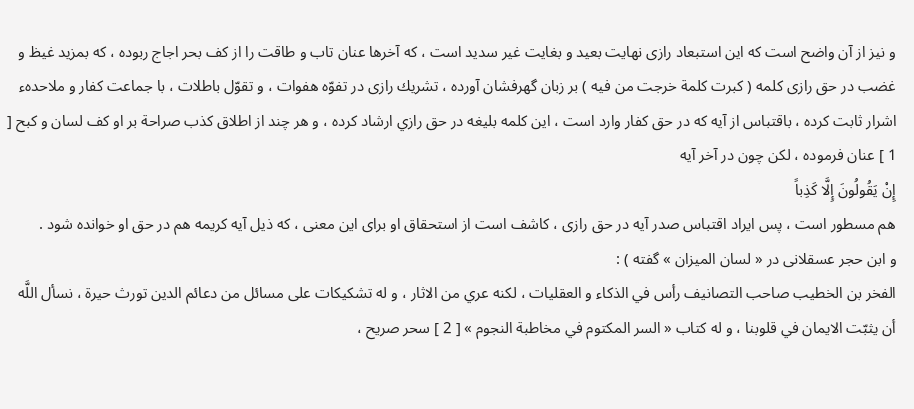و نيز از آن واضح است كه اين استبعاد رازى نهايت بعيد و بغايت غير سديد است ، كه آخرها عنان تاب و طاقت را از كف بحر اجاج ربوده ، كه بمزيد غيظ و غضب در حق رازى كلمه ( كبرت كلمة خرجت من فيه ) بر زبان گهرفشان آورده ، تشريك رازى در تفوّه هفوات ، و تقوّل باطلات ، با جماعت كفار و ملاحدهء اشرار ثابت كرده ، باقتباس از آيه كه در حق كفار وارد است ، اين كلمه بليغه در حق رازي ارشاد كرده ، و هر چند از اطلاق كذب صراحة بر او كف لسان و كبح [ 1 ] عنان فرموده ، لكن چون در آخر آيه
إِنْ يَقُولُونَ إِلَّا كَذِباً
هم مسطور است ، پس ايراد اقتباس صدر آيه در حق رازى ، كاشف است از استحقاق او براى اين معنى ، كه ذيل آيه كريمه هم در حق او خوانده شود .
و ابن حجر عسقلانى در « لسان الميزان » گفته ) :
الفخر بن الخطيب صاحب التصانيف رأس في الذكاء و العقليات ، لكنه عري من الاثار ، و له تشكيكات على مسائل من دعائم الدين تورث حيرة ، نسأل اللَّه أن يثبّت الايمان في قلوبنا ، و له كتاب « السر المكتوم في مخاطبة النجوم » [ 2 ] سحر صريح ،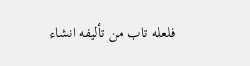فلعله تاب من تأليفه انشاء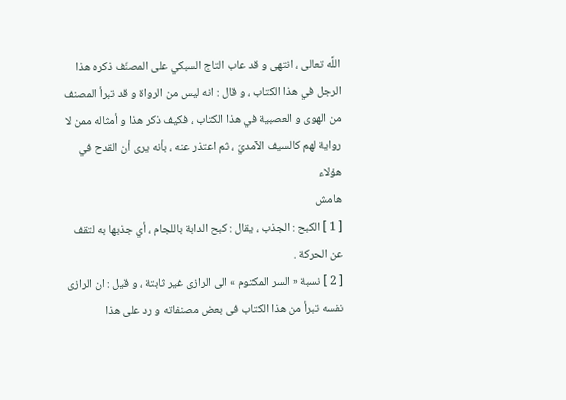اللَّه تعالى ، انتهى و قد عاب التاج السبكي على المصنّف ذكره هذا الرجل في هذا الكتاب ، و قال : انه ليس من الرواة و قد تبرأ المصنف من الهوى و العصبية في هذا الكتاب ، فكيف ذكر هذا و أمثاله ممن لا رواية لهم كالسيف الآمديّ ، ثم اعتذر عنه ، بأنه يرى أن القدح في هؤلاء
هامش
[ 1 ] الكبح : الجذب ، يقال : كبح الدابة باللجام ، أي جذبها به لتقف عن الحركة .
[ 2 ] نسبة « السر المكتوم » الى الرازى غير ثابتة ، و قيل : ان الرازى نفسه تبرأ من هذا الكتاب فى بعض مصنفاته و رد على هذا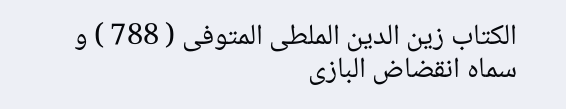الكتاب زين الدين الملطى المتوفى ( 788 ) و سماه انقضاض البازى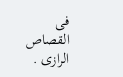فى القصاص الرازى .